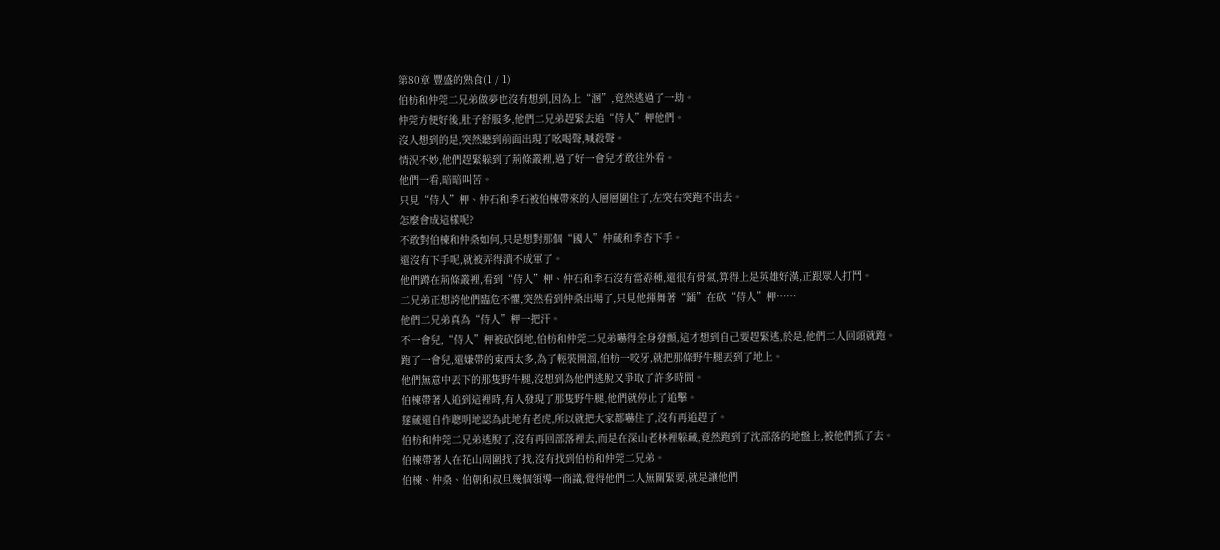第80章 豐盛的熟食(1 / 1)
伯枋和仲莞二兄弟做夢也沒有想到,因為上“溷”,竟然逃過了一劫。
仲莞方便好後,肚子舒服多,他們二兄弟趕緊去追“侍人”柙他們。
沒人想到的是,突然聽到前面出現了吆喝聲,喊殺聲。
情況不妙,他們趕緊躲到了荊條叢裡,過了好一會兒才敢往外看。
他們一看,暗暗叫苦。
只見“侍人”柙、仲石和季石被伯楝帶來的人層層圍住了,左突右突跑不出去。
怎麼會成這樣呢?
不敢對伯楝和仲桑如何,只是想對那個“國人”仲蕆和季杏下手。
還沒有下手呢,就被弄得潰不成軍了。
他們蹲在荊條叢裡,看到“侍人”柙、仲石和季石沒有當孬種,還很有骨氣,算得上是英雄好漢,正跟眾人打鬥。
二兄弟正想誇他們臨危不懼,突然看到仲桑出場了,只見他揮舞著“鍤”在砍“侍人”柙……
他們二兄弟真為“侍人”柙一把汗。
不一會兒,“侍人”柙被砍倒地,伯枋和仲莞二兄弟嚇得全身發顫,這才想到自己要趕緊逃,於是,他們二人回頭就跑。
跑了一會兒,還嫌帶的東西太多,為了輕裝開溜,伯枋一咬牙,就把那條野牛腿丟到了地上。
他們無意中丟下的那隻野牛腿,沒想到為他們逃脫又爭取了許多時間。
伯楝帶著人追到這裡時,有人發現了那隻野牛腿,他們就停止了追擊。
蓫蕆還自作聰明地認為此地有老虎,所以就把大家都嚇住了,沒有再追趕了。
伯枋和仲莞二兄弟逃脫了,沒有再回部落裡去,而是在深山老林裡躲藏,竟然跑到了沈部落的地盤上,被他們抓了去。
伯楝帶著人在花山周圍找了找,沒有找到伯枋和仲莞二兄弟。
伯楝、仲桑、伯朝和叔旦幾個領導一商議,覺得他們二人無關緊要,就是讓他們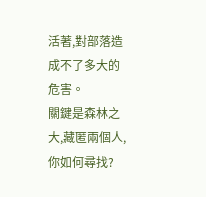活著,對部落造成不了多大的危害。
關鍵是森林之大,藏匿兩個人,你如何尋找?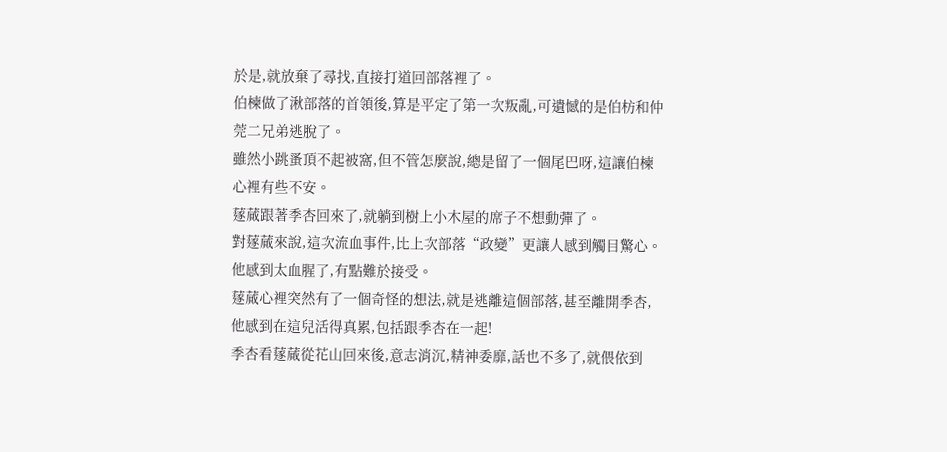於是,就放棄了尋找,直接打道回部落裡了。
伯楝做了湫部落的首領後,算是平定了第一次叛亂,可遺憾的是伯枋和仲莞二兄弟逃脫了。
雖然小跳蚤頂不起被窩,但不管怎麼說,總是留了一個尾巴呀,這讓伯楝心裡有些不安。
蓫蕆跟著季杏回來了,就躺到樹上小木屋的席子不想動彈了。
對蓫蕆來說,這次流血事件,比上次部落“政變”更讓人感到觸目驚心。
他感到太血腥了,有點難於接受。
蓫蕆心裡突然有了一個奇怪的想法,就是逃離這個部落,甚至離開季杏,他感到在這兒活得真累,包括跟季杏在一起!
季杏看蓫蕆從花山回來後,意志消沉,精神委靡,話也不多了,就偎依到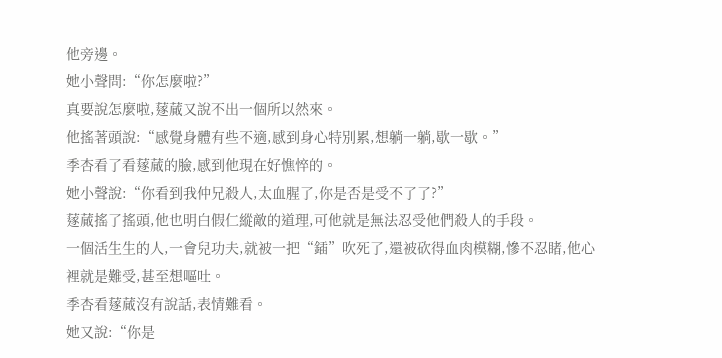他旁邊。
她小聲問:“你怎麼啦?”
真要說怎麼啦,蓫蕆又說不出一個所以然來。
他搖著頭說:“感覺身體有些不適,感到身心特別累,想躺一躺,歇一歇。”
季杏看了看蓫蕆的臉,感到他現在好憔悴的。
她小聲說:“你看到我仲兄殺人,太血腥了,你是否是受不了了?”
蓫蕆搖了搖頭,他也明白假仁縱敵的道理,可他就是無法忍受他們殺人的手段。
一個活生生的人,一會兒功夫,就被一把“鍤”吹死了,還被砍得血肉模糊,慘不忍睹,他心裡就是難受,甚至想嘔吐。
季杏看蓫蕆沒有說話,表情難看。
她又說:“你是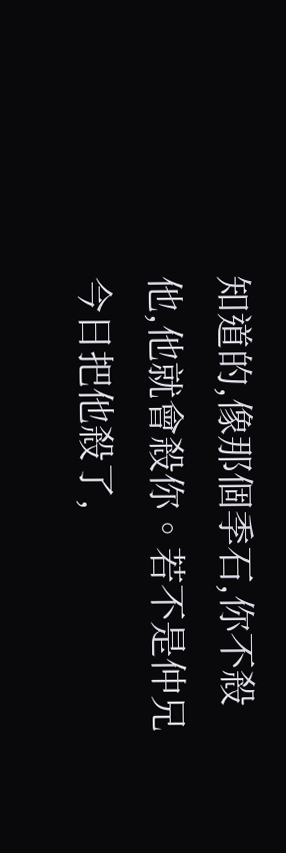知道的,像那個季石,你不殺他,他就會殺你。若不是仲兄今日把他殺了,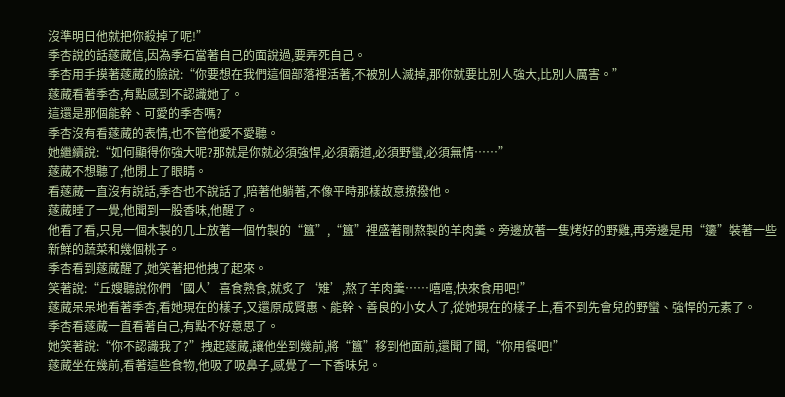沒準明日他就把你殺掉了呢!”
季杏說的話蓫蕆信,因為季石當著自己的面說過,要弄死自己。
季杏用手摸著蓫蕆的臉說:“你要想在我們這個部落裡活著,不被別人滅掉,那你就要比別人強大,比別人厲害。”
蓫蕆看著季杏,有點感到不認識她了。
這還是那個能幹、可愛的季杏嗎?
季杏沒有看蓫蕆的表情,也不管他愛不愛聽。
她繼續說:“如何顯得你強大呢?那就是你就必須強悍,必須霸道,必須野蠻,必須無情……”
蓫蕆不想聽了,他閉上了眼睛。
看蓫蕆一直沒有說話,季杏也不說話了,陪著他躺著,不像平時那樣故意撩撥他。
蓫蕆睡了一覺,他聞到一股香味,他醒了。
他看了看,只見一個木製的几上放著一個竹製的“簋”,“簋”裡盛著剛熬製的羊肉羹。旁邊放著一隻烤好的野雞,再旁邊是用“籩”裝著一些新鮮的蔬菜和幾個桃子。
季杏看到蓫蕆醒了,她笑著把他拽了起來。
笑著說:“丘嫂聽說你們‘國人’喜食熟食,就炙了‘雉’,熬了羊肉羹……嘻嘻,快來食用吧!”
蓫蕆呆呆地看著季杏,看她現在的樣子,又還原成賢惠、能幹、善良的小女人了,從她現在的樣子上,看不到先會兒的野蠻、強悍的元素了。
季杏看蓫蕆一直看著自己,有點不好意思了。
她笑著說:“你不認識我了?”拽起蓫蕆,讓他坐到幾前,將“簋”移到他面前,還聞了聞,“你用餐吧!”
蓫蕆坐在幾前,看著這些食物,他吸了吸鼻子,感覺了一下香味兒。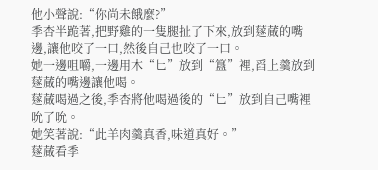他小聲說:“你尚未餓麼?”
季杏半跪著,把野雞的一隻腿扯了下來,放到蓫蕆的嘴邊,讓他咬了一口,然後自己也咬了一口。
她一邊咀嚼,一邊用木“匕”放到“簋”裡,舀上羹放到蓫蕆的嘴邊讓他喝。
蓫蕆喝過之後,季杏將他喝過後的“匕”放到自己嘴裡吮了吮。
她笑著說:“此羊肉羹真香,味道真好。”
蓫蕆看季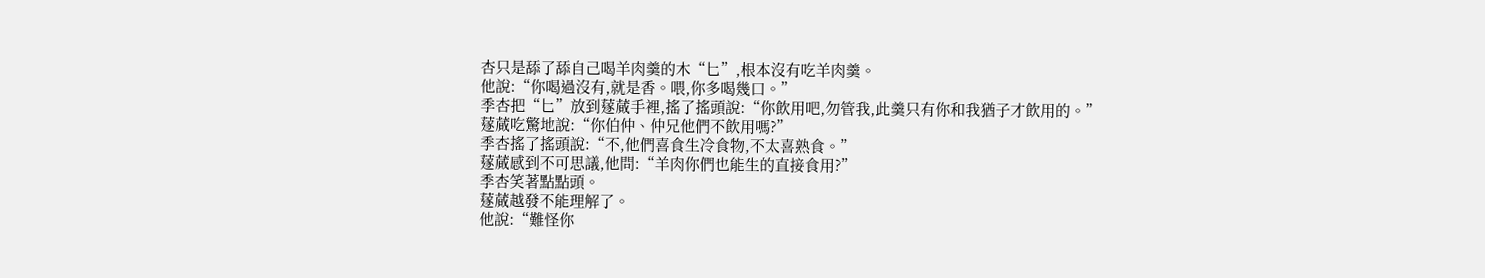杏只是舔了舔自己喝羊肉羹的木“匕”,根本沒有吃羊肉羹。
他說:“你喝過沒有,就是香。喂,你多喝幾口。”
季杏把“匕”放到蓫蕆手裡,搖了搖頭說:“你飲用吧,勿管我,此羹只有你和我猶子才飲用的。”
蓫蕆吃驚地說:“你伯仲、仲兄他們不飲用嗎?”
季杏搖了搖頭說:“不,他們喜食生冷食物,不太喜熟食。”
蓫蕆感到不可思議,他問:“羊肉你們也能生的直接食用?”
季杏笑著點點頭。
蓫蕆越發不能理解了。
他說:“難怪你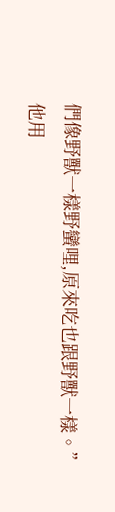們像野獸一樣野蠻哩,原來吃也跟野獸一樣。”
他用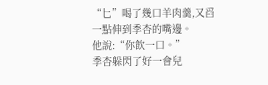“匕”喝了幾口羊肉羹,又舀一點伸到季杏的嘴邊。
他說:“你飲一口。”
季杏躲閃了好一會兒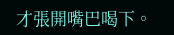才張開嘴巴喝下。